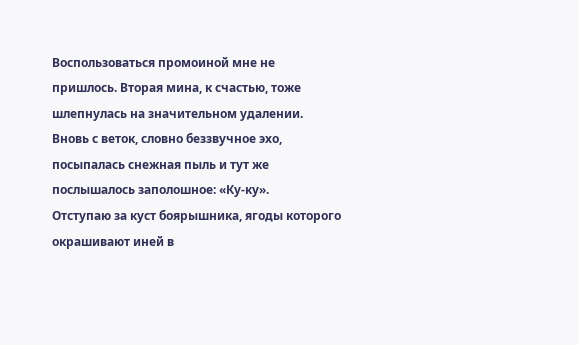Воспользоваться промоиной мне не пришлось. Вторая мина, к счастью, тоже шлепнулась на значительном удалении. Вновь с веток, словно беззвучное эхо, посыпалась снежная пыль и тут же послышалось заполошное: «Ку-ку».
Отступаю за куст боярышника, ягоды которого окрашивают иней в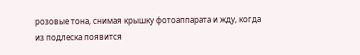розовые тона, снимая крышку фотоаппарата и жду, когда из подлеска появится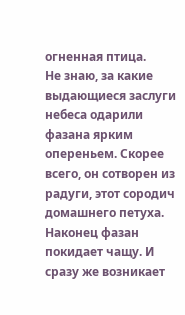огненная птица.
Не знаю, за какие выдающиеся заслуги небеса одарили фазана ярким опереньем. Скорее всего, он сотворен из радуги, этот сородич домашнего петуха.
Наконец фазан покидает чащу. И сразу же возникает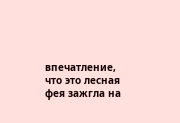впечатление, что это лесная фея зажгла на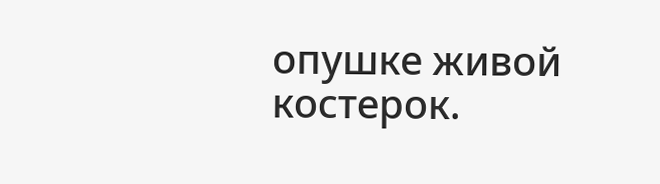опушке живой костерок.